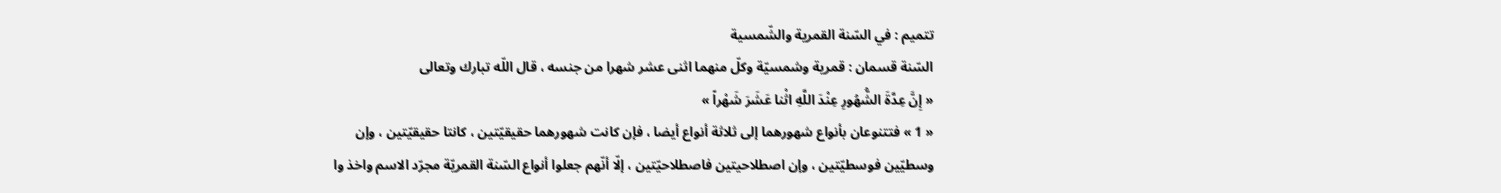تتميم : في السّنة القمرية والشّمسية
السّنة قسمان : قمرية وشمسيّة وكلّ منهما اثنى عشر شهرا من جنسه ، قال اللّه تبارك وتعالى
« إِنَّ عِدَّةَ الشُّهُورِ عِنْدَ اللَّهِ اثْنا عَشَرَ شَهْراً »
« 1 » فتتنوعان بأنواع شهورهما إلى ثلاثة أنواع أيضا ، فإن كانت شهورهما حقيقيّتين ، كانتا حقيقيّتين ، وإن وسطيّين فوسطيّتين ، وإن اصطلاحيتين فاصطلاحيّتين ، إلّا أنّهم جعلوا أنواع السّنة القمريّة مجرّد الاسم واخذ وا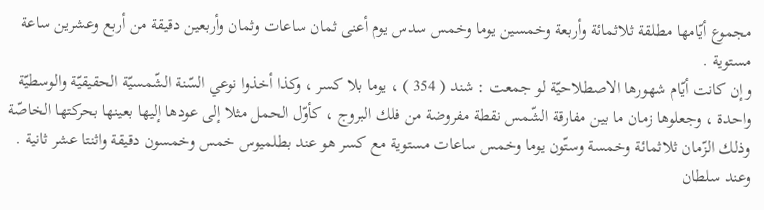مجموع أيّامها مطلقة ثلاثمائة وأربعة وخمسين يوما وخمس سدس يوم أعنى ثمان ساعات وثمان وأربعين دقيقة من أربع وعشرين ساعة مستوية .
وإن كانت أيّام شهورها الاصطلاحيّة لو جمعت : شند ( 354 ) ، يوما بلا كسر ، وكذا أخذوا نوعي السّنة الشّمسيّة الحقيقيّة والوسطيّة واحدة ، وجعلوها زمان ما بين مفارقة الشّمس نقطة مفروضة من فلك البروج ، كأوّل الحمل مثلا إلى عودها إليها بعينها بحركتها الخاصّة وذلك الزّمان ثلاثمائة وخمسة وستّون يوما وخمس ساعات مستوية مع كسر هو عند بطلميوس خمس وخمسون دقيقة واثنتا عشر ثانية .
وعند سلطان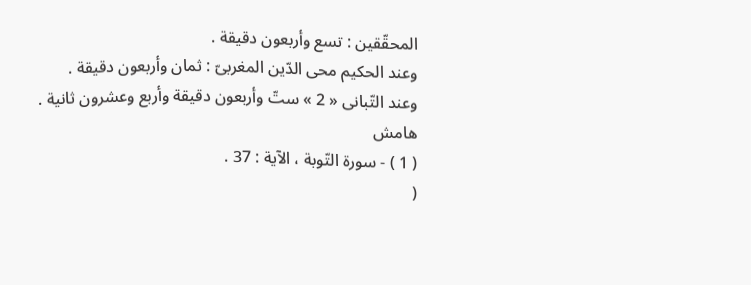المحقّقين : تسع وأربعون دقيقة .
وعند الحكيم محى الدّين المغربىّ : ثمان وأربعون دقيقة .
وعند التّبانى « 2 » ستّ وأربعون دقيقة وأربع وعشرون ثانية .
هامش
( 1 ) - سورة التّوبة ، الآية : 37 .
(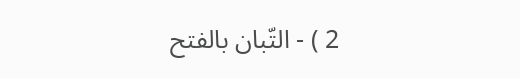2 ) - التّبان بالفتح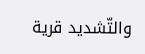والتّشديد قرية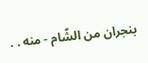بنجران من الشّام - منه . .